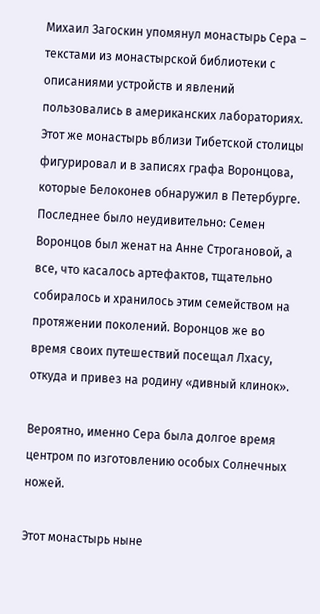Михаил Загоскин упомянул монастырь Сера – текстами из монастырской библиотеки с описаниями устройств и явлений пользовались в американских лабораториях. Этот же монастырь вблизи Тибетской столицы фигурировал и в записях графа Воронцова, которые Белоконев обнаружил в Петербурге. Последнее было неудивительно: Семен Воронцов был женат на Анне Строгановой, а все, что касалось артефактов, тщательно собиралось и хранилось этим семейством на протяжении поколений. Воронцов же во время своих путешествий посещал Лхасу, откуда и привез на родину «дивный клинок».

Вероятно, именно Сера была долгое время центром по изготовлению особых Солнечных ножей.

Этот монастырь ныне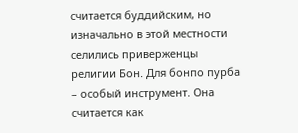считается буддийским, но изначально в этой местности селились приверженцы религии Бон. Для бонпо пурба – особый инструмент. Она считается как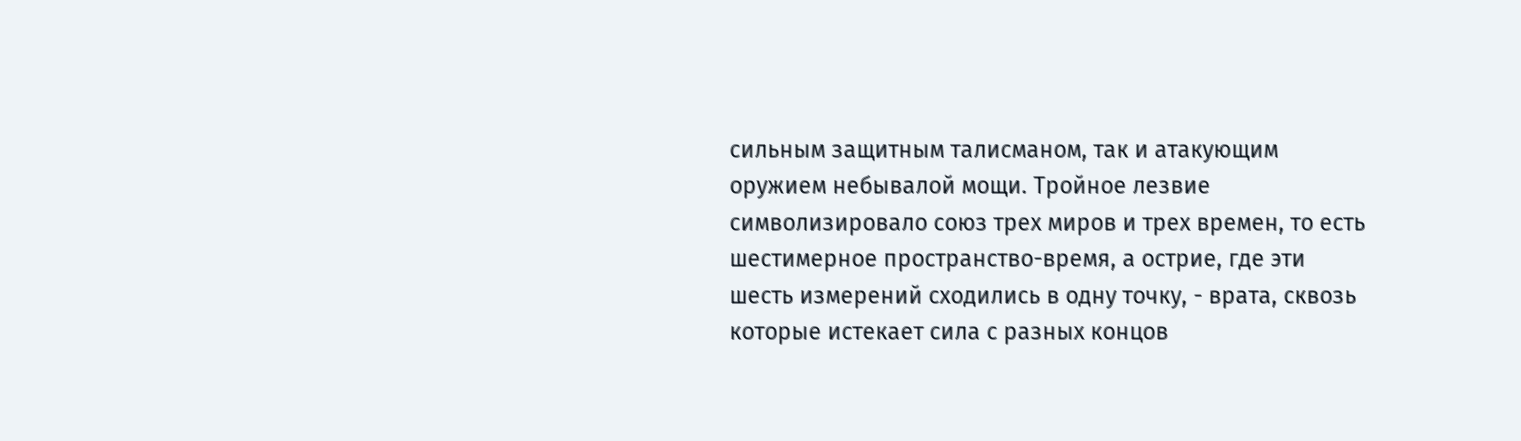сильным защитным талисманом, так и атакующим оружием небывалой мощи. Тройное лезвие символизировало союз трех миров и трех времен, то есть шестимерное пространство-время, а острие, где эти шесть измерений сходились в одну точку, - врата, сквозь которые истекает сила с разных концов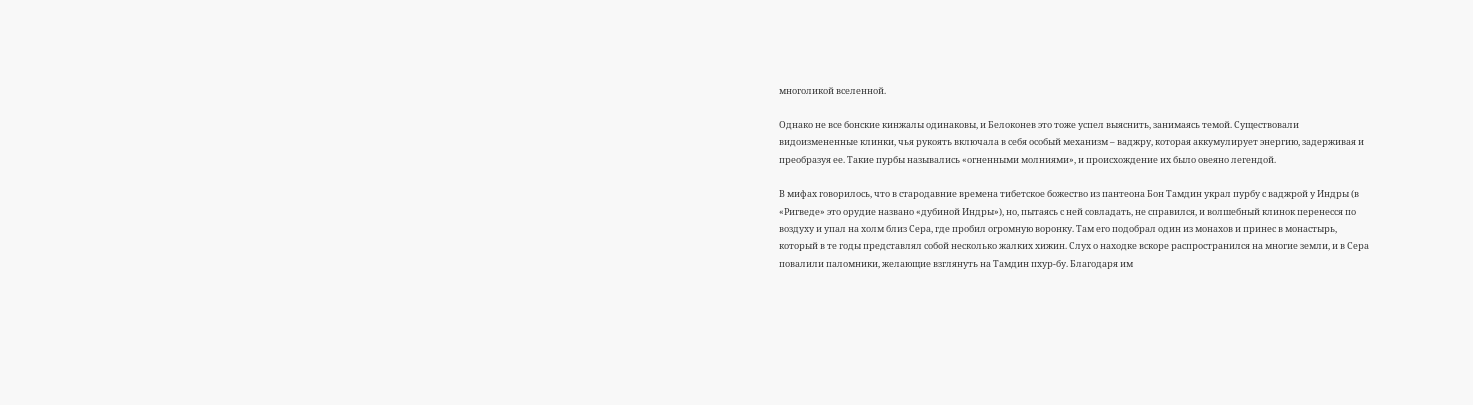многоликой вселенной.

Однако не все бонские кинжалы одинаковы, и Белоконев это тоже успел выяснить, занимаясь темой. Существовали видоизмененные клинки, чья рукоять включала в себя особый механизм – ваджру, которая аккумулирует энергию, задерживая и преобразуя ее. Такие пурбы назывались «огненными молниями», и происхождение их было овеяно легендой.

В мифах говорилось, что в стародавние времена тибетское божество из пантеона Бон Тамдин украл пурбу с ваджрой у Индры (в «Ригведе» это орудие названо «дубиной Индры»), но, пытаясь с ней совладать, не справился, и волшебный клинок перенесся по воздуху и упал на холм близ Сера, где пробил огромную воронку. Там его подобрал один из монахов и принес в монастырь, который в те годы представлял собой несколько жалких хижин. Слух о находке вскоре распространился на многие земли, и в Сера повалили паломники, желающие взглянуть на Тамдин пхур-бу. Благодаря им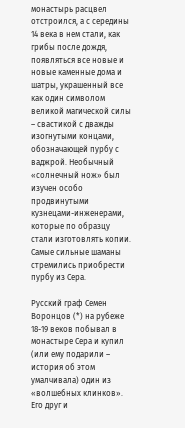монастырь расцвел отстроился, а с середины 14 века в нем стали, как грибы после дождя, появляться все новые и новые каменные дома и шатры, украшенный все как один символом великой магической силы – свастикой с дважды изогнутыми концами, обозначающей пурбу с ваджрой. Необычный «солнечный нож» был изучен особо продвинутыми кузнецами-инженерами, которые по образцу стали изготовлять копии. Самые сильные шаманы стремились приобрести пурбу из Сера.

Русский граф Семен Воронцов (*) на рубеже 18-19 веков побывал в монастыре Сера и купил (или ему подарили – история об этом умалчивала) один из «волшебных клинков». Его друг и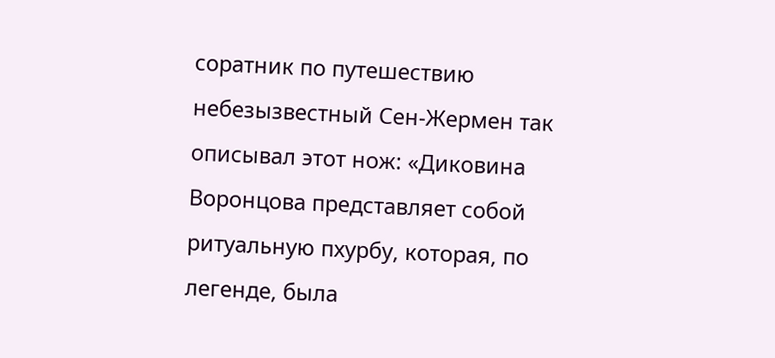соратник по путешествию небезызвестный Сен-Жермен так описывал этот нож: «Диковина Воронцова представляет собой ритуальную пхурбу, которая, по легенде, была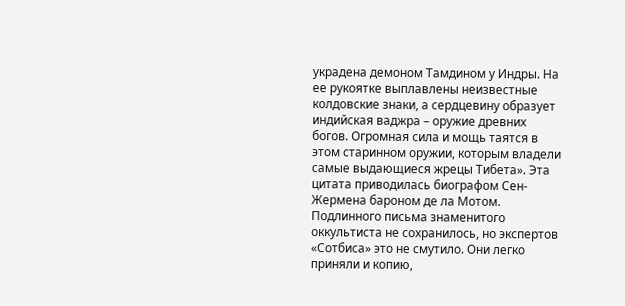украдена демоном Тамдином у Индры. На ее рукоятке выплавлены неизвестные колдовские знаки, а сердцевину образует индийская ваджра – оружие древних богов. Огромная сила и мощь таятся в этом старинном оружии, которым владели самые выдающиеся жрецы Тибета». Эта цитата приводилась биографом Сен-Жермена бароном де ла Мотом. Подлинного письма знаменитого оккультиста не сохранилось, но экспертов «Сотбиса» это не смутило. Они легко приняли и копию,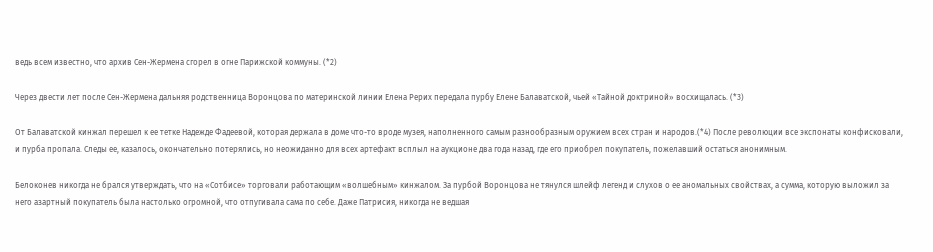ведь всем известно, что архив Сен-Жермена сгорел в огне Парижской коммуны. (*2)

Через двести лет после Сен-Жермена дальняя родственница Воронцова по материнской линии Елена Рерих передала пурбу Елене Балаватской, чьей «Тайной доктриной» восхищалась. (*3)

От Балаватской кинжал перешел к ее тетке Надежде Фадеевой, которая держала в доме что-то вроде музея, наполненного самым разнообразным оружием всех стран и народов.(*4) После революции все экспонаты конфисковали, и пурба пропала. Следы ее, казалось, окончательно потерялись, но неожиданно для всех артефакт всплыл на аукционе два года назад, где его приобрел покупатель, пожелавший остаться анонимным.

Белоконев никогда не брался утверждать, что на «Сотбисе» торговали работающим «волшебным» кинжалом. За пурбой Воронцова не тянулся шлейф легенд и слухов о ее аномальных свойствах, а сумма, которую выложил за него азартный покупатель была настолько огромной, что отпугивала сама по себе. Даже Патрисия, никогда не ведшая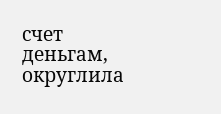счет деньгам, округлила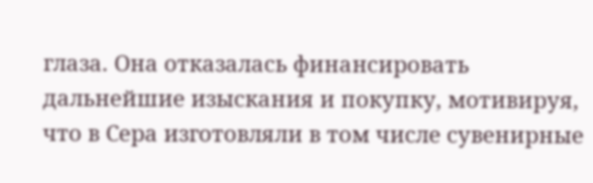глаза. Она отказалась финансировать дальнейшие изыскания и покупку, мотивируя, что в Сера изготовляли в том числе сувенирные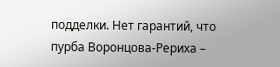подделки. Нет гарантий, что пурба Воронцова-Рериха –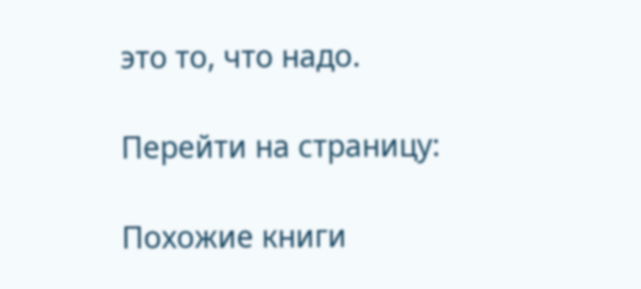это то, что надо.

Перейти на страницу:

Похожие книги